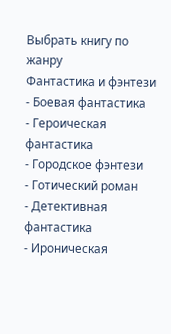Выбрать книгу по жанру
Фантастика и фэнтези
- Боевая фантастика
- Героическая фантастика
- Городское фэнтези
- Готический роман
- Детективная фантастика
- Ироническая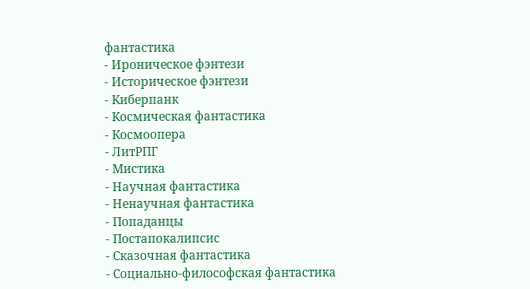фантастика
- Ироническое фэнтези
- Историческое фэнтези
- Киберпанк
- Космическая фантастика
- Космоопера
- ЛитРПГ
- Мистика
- Научная фантастика
- Ненаучная фантастика
- Попаданцы
- Постапокалипсис
- Сказочная фантастика
- Социально-философская фантастика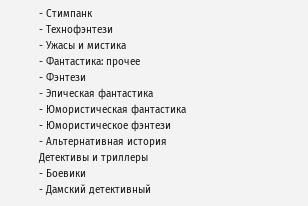- Стимпанк
- Технофэнтези
- Ужасы и мистика
- Фантастика: прочее
- Фэнтези
- Эпическая фантастика
- Юмористическая фантастика
- Юмористическое фэнтези
- Альтернативная история
Детективы и триллеры
- Боевики
- Дамский детективный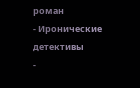роман
- Иронические детективы
-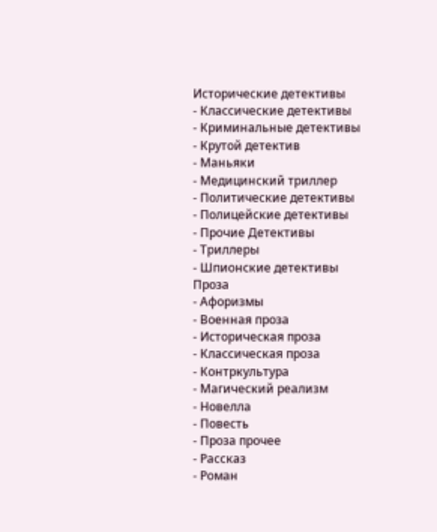Исторические детективы
- Классические детективы
- Криминальные детективы
- Крутой детектив
- Маньяки
- Медицинский триллер
- Политические детективы
- Полицейские детективы
- Прочие Детективы
- Триллеры
- Шпионские детективы
Проза
- Афоризмы
- Военная проза
- Историческая проза
- Классическая проза
- Контркультура
- Магический реализм
- Новелла
- Повесть
- Проза прочее
- Рассказ
- Роман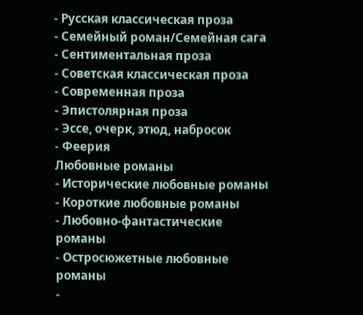- Русская классическая проза
- Семейный роман/Семейная сага
- Сентиментальная проза
- Советская классическая проза
- Современная проза
- Эпистолярная проза
- Эссе, очерк, этюд, набросок
- Феерия
Любовные романы
- Исторические любовные романы
- Короткие любовные романы
- Любовно-фантастические романы
- Остросюжетные любовные романы
-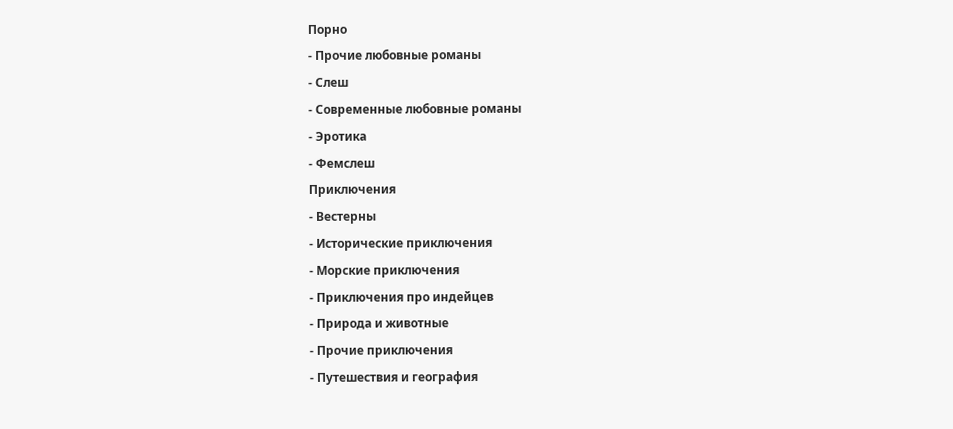Порно
- Прочие любовные романы
- Слеш
- Современные любовные романы
- Эротика
- Фемслеш
Приключения
- Вестерны
- Исторические приключения
- Морские приключения
- Приключения про индейцев
- Природа и животные
- Прочие приключения
- Путешествия и география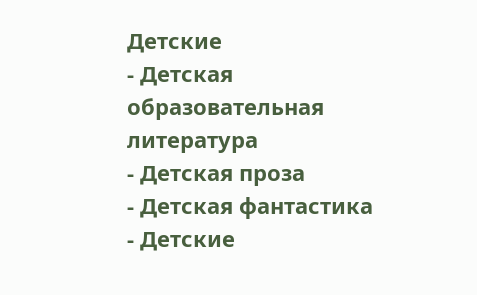Детские
- Детская образовательная литература
- Детская проза
- Детская фантастика
- Детские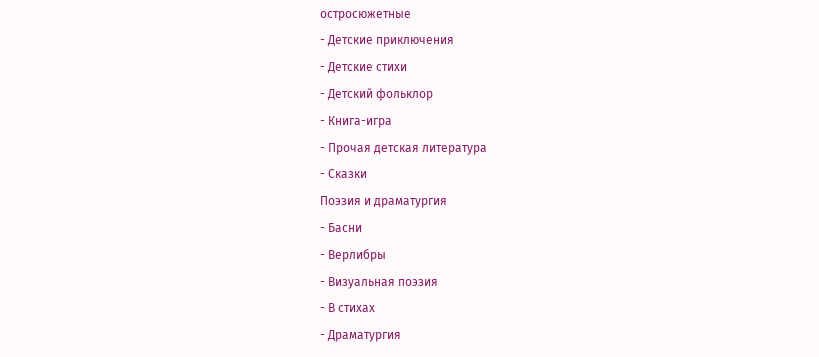остросюжетные
- Детские приключения
- Детские стихи
- Детский фольклор
- Книга-игра
- Прочая детская литература
- Сказки
Поэзия и драматургия
- Басни
- Верлибры
- Визуальная поэзия
- В стихах
- Драматургия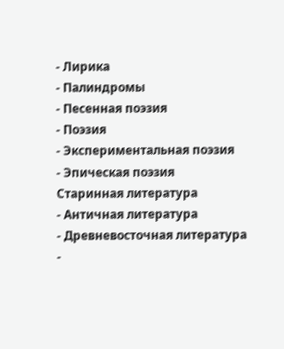- Лирика
- Палиндромы
- Песенная поэзия
- Поэзия
- Экспериментальная поэзия
- Эпическая поэзия
Старинная литература
- Античная литература
- Древневосточная литература
-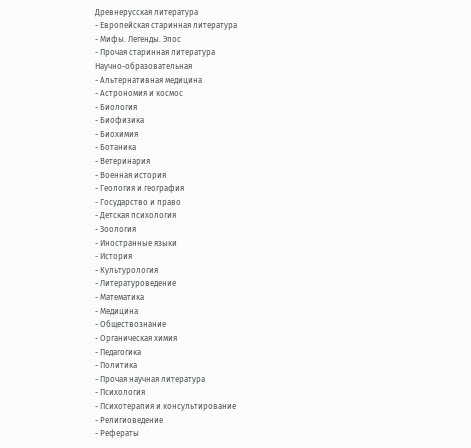Древнерусская литература
- Европейская старинная литература
- Мифы. Легенды. Эпос
- Прочая старинная литература
Научно-образовательная
- Альтернативная медицина
- Астрономия и космос
- Биология
- Биофизика
- Биохимия
- Ботаника
- Ветеринария
- Военная история
- Геология и география
- Государство и право
- Детская психология
- Зоология
- Иностранные языки
- История
- Культурология
- Литературоведение
- Математика
- Медицина
- Обществознание
- Органическая химия
- Педагогика
- Политика
- Прочая научная литература
- Психология
- Психотерапия и консультирование
- Религиоведение
- Рефераты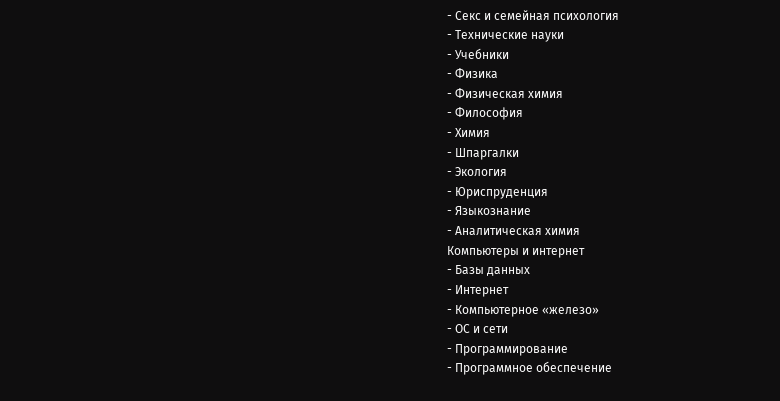- Секс и семейная психология
- Технические науки
- Учебники
- Физика
- Физическая химия
- Философия
- Химия
- Шпаргалки
- Экология
- Юриспруденция
- Языкознание
- Аналитическая химия
Компьютеры и интернет
- Базы данных
- Интернет
- Компьютерное «железо»
- ОС и сети
- Программирование
- Программное обеспечение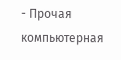- Прочая компьютерная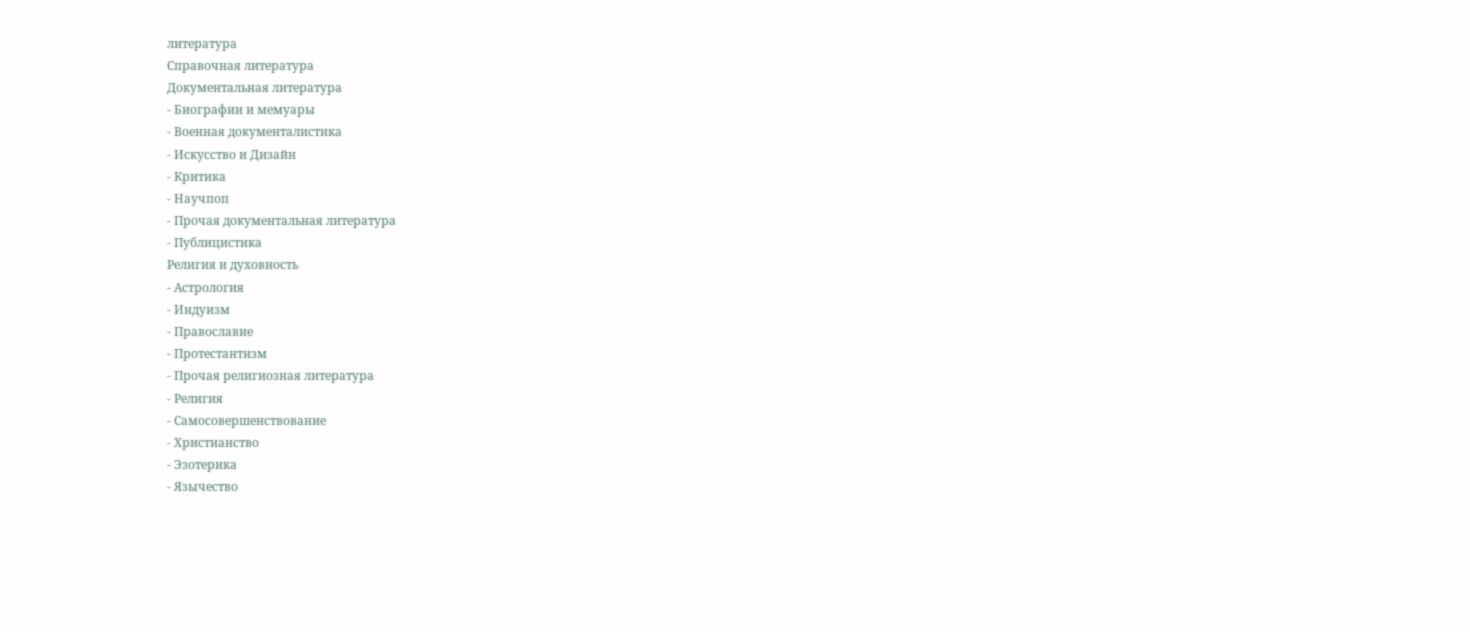литература
Справочная литература
Документальная литература
- Биографии и мемуары
- Военная документалистика
- Искусство и Дизайн
- Критика
- Научпоп
- Прочая документальная литература
- Публицистика
Религия и духовность
- Астрология
- Индуизм
- Православие
- Протестантизм
- Прочая религиозная литература
- Религия
- Самосовершенствование
- Христианство
- Эзотерика
- Язычество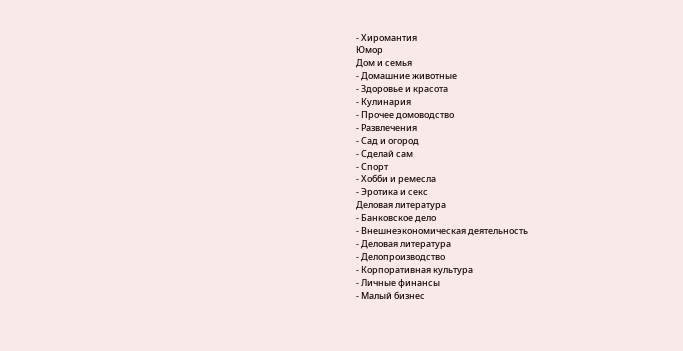- Хиромантия
Юмор
Дом и семья
- Домашние животные
- Здоровье и красота
- Кулинария
- Прочее домоводство
- Развлечения
- Сад и огород
- Сделай сам
- Спорт
- Хобби и ремесла
- Эротика и секс
Деловая литература
- Банковское дело
- Внешнеэкономическая деятельность
- Деловая литература
- Делопроизводство
- Корпоративная культура
- Личные финансы
- Малый бизнес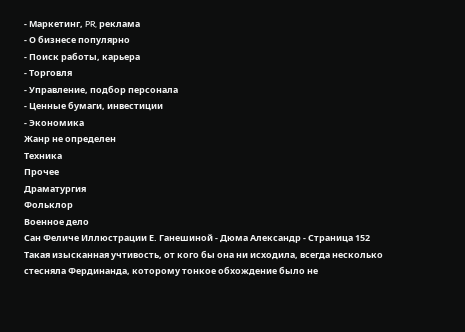- Маркетинг, PR, реклама
- О бизнесе популярно
- Поиск работы, карьера
- Торговля
- Управление, подбор персонала
- Ценные бумаги, инвестиции
- Экономика
Жанр не определен
Техника
Прочее
Драматургия
Фольклор
Военное дело
Сан Феличе Иллюстрации Е. Ганешиной - Дюма Александр - Страница 152
Такая изысканная учтивость, от кого бы она ни исходила, всегда несколько стесняла Фердинанда, которому тонкое обхождение было не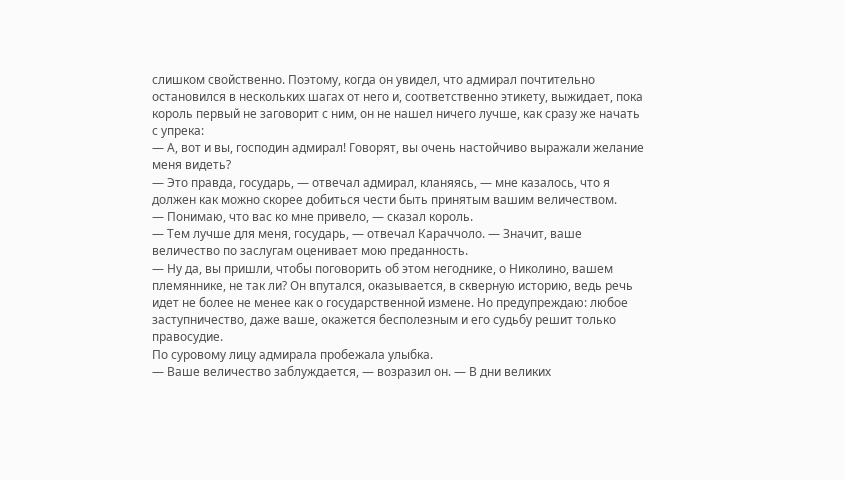слишком свойственно. Поэтому, когда он увидел, что адмирал почтительно остановился в нескольких шагах от него и, соответственно этикету, выжидает, пока король первый не заговорит с ним, он не нашел ничего лучше, как сразу же начать с упрека:
— А, вот и вы, господин адмирал! Говорят, вы очень настойчиво выражали желание меня видеть?
— Это правда, государь, — отвечал адмирал, кланяясь, — мне казалось, что я должен как можно скорее добиться чести быть принятым вашим величеством.
— Понимаю, что вас ко мне привело, — сказал король.
— Тем лучше для меня, государь, — отвечал Караччоло. — Значит, ваше величество по заслугам оценивает мою преданность.
— Ну да, вы пришли, чтобы поговорить об этом негоднике, о Николино, вашем племяннике, не так ли? Он впутался, оказывается, в скверную историю, ведь речь идет не более не менее как о государственной измене. Но предупреждаю: любое заступничество, даже ваше, окажется бесполезным и его судьбу решит только правосудие.
По суровому лицу адмирала пробежала улыбка.
— Ваше величество заблуждается, — возразил он. — В дни великих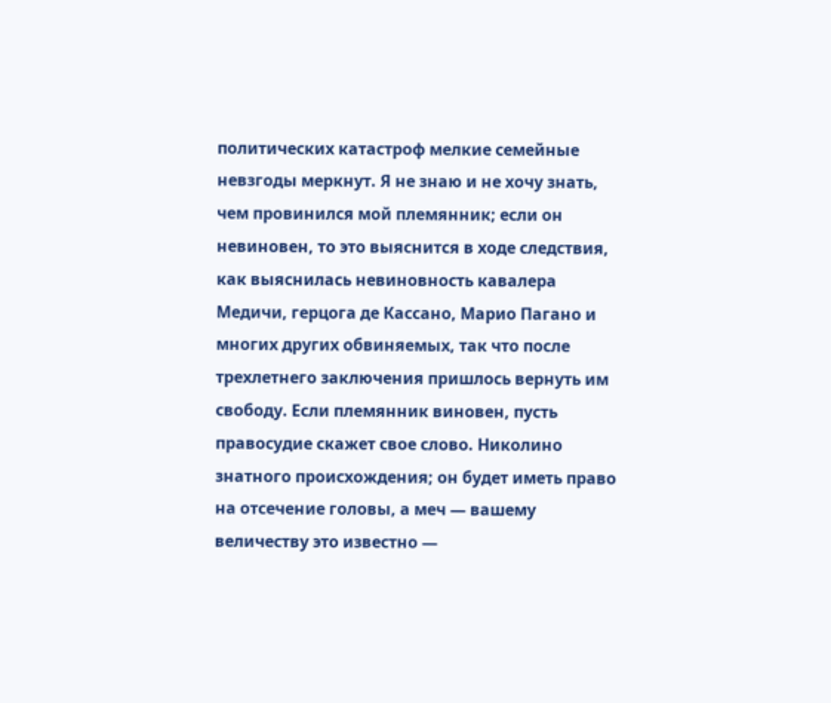политических катастроф мелкие семейные невзгоды меркнут. Я не знаю и не хочу знать, чем провинился мой племянник; если он невиновен, то это выяснится в ходе следствия, как выяснилась невиновность кавалера Медичи, герцога де Кассано, Марио Пагано и многих других обвиняемых, так что после трехлетнего заключения пришлось вернуть им свободу. Если племянник виновен, пусть правосудие скажет свое слово. Николино знатного происхождения; он будет иметь право на отсечение головы, а меч — вашему величеству это известно —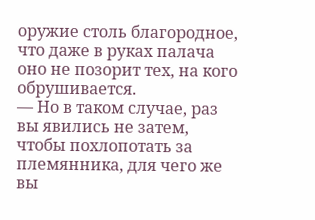оружие столь благородное, что даже в руках палача оно не позорит тех, на кого обрушивается.
— Но в таком случае, раз вы явились не затем, чтобы похлопотать за племянника, для чего же вы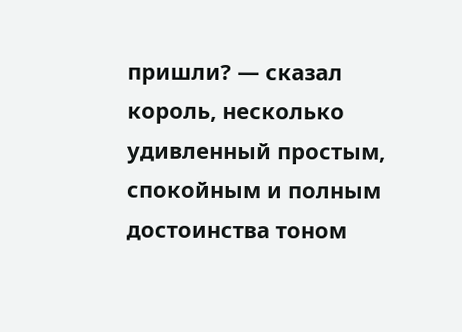пришли? — сказал король, несколько удивленный простым, спокойным и полным достоинства тоном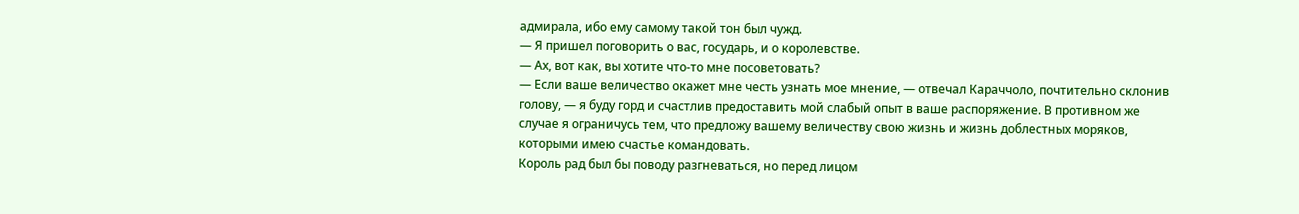адмирала, ибо ему самому такой тон был чужд.
— Я пришел поговорить о вас, государь, и о королевстве.
— Ах, вот как, вы хотите что-то мне посоветовать?
— Если ваше величество окажет мне честь узнать мое мнение, — отвечал Караччоло, почтительно склонив голову, — я буду горд и счастлив предоставить мой слабый опыт в ваше распоряжение. В противном же случае я ограничусь тем, что предложу вашему величеству свою жизнь и жизнь доблестных моряков, которыми имею счастье командовать.
Король рад был бы поводу разгневаться, но перед лицом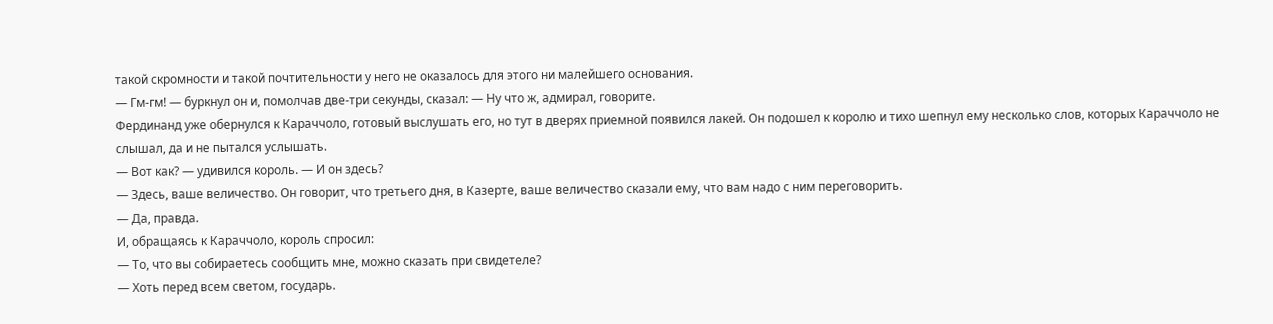такой скромности и такой почтительности у него не оказалось для этого ни малейшего основания.
— Гм-гм! — буркнул он и, помолчав две-три секунды, сказал: — Ну что ж, адмирал, говорите.
Фердинанд уже обернулся к Караччоло, готовый выслушать его, но тут в дверях приемной появился лакей. Он подошел к королю и тихо шепнул ему несколько слов, которых Караччоло не слышал, да и не пытался услышать.
— Вот как? — удивился король. — И он здесь?
— Здесь, ваше величество. Он говорит, что третьего дня, в Казерте, ваше величество сказали ему, что вам надо с ним переговорить.
— Да, правда.
И, обращаясь к Караччоло, король спросил:
— То, что вы собираетесь сообщить мне, можно сказать при свидетеле?
— Хоть перед всем светом, государь.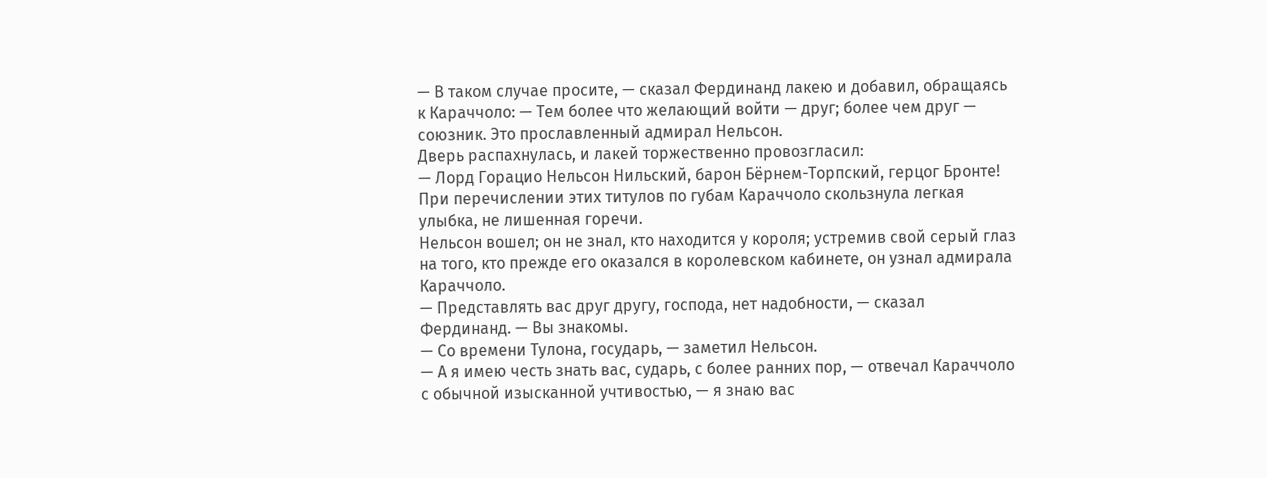— В таком случае просите, — сказал Фердинанд лакею и добавил, обращаясь к Караччоло: — Тем более что желающий войти — друг; более чем друг — союзник. Это прославленный адмирал Нельсон.
Дверь распахнулась, и лакей торжественно провозгласил:
— Лорд Горацио Нельсон Нильский, барон Бёрнем-Торпский, герцог Бронте!
При перечислении этих титулов по губам Караччоло скользнула легкая улыбка, не лишенная горечи.
Нельсон вошел; он не знал, кто находится у короля; устремив свой серый глаз на того, кто прежде его оказался в королевском кабинете, он узнал адмирала Караччоло.
— Представлять вас друг другу, господа, нет надобности, — сказал Фердинанд. — Вы знакомы.
— Со времени Тулона, государь, — заметил Нельсон.
— А я имею честь знать вас, сударь, с более ранних пор, — отвечал Караччоло с обычной изысканной учтивостью, — я знаю вас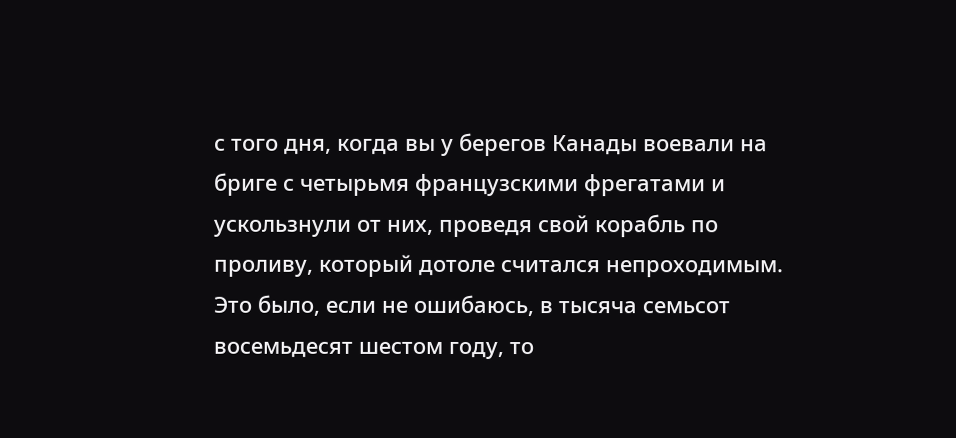с того дня, когда вы у берегов Канады воевали на бриге с четырьмя французскими фрегатами и ускользнули от них, проведя свой корабль по проливу, который дотоле считался непроходимым. Это было, если не ошибаюсь, в тысяча семьсот восемьдесят шестом году, то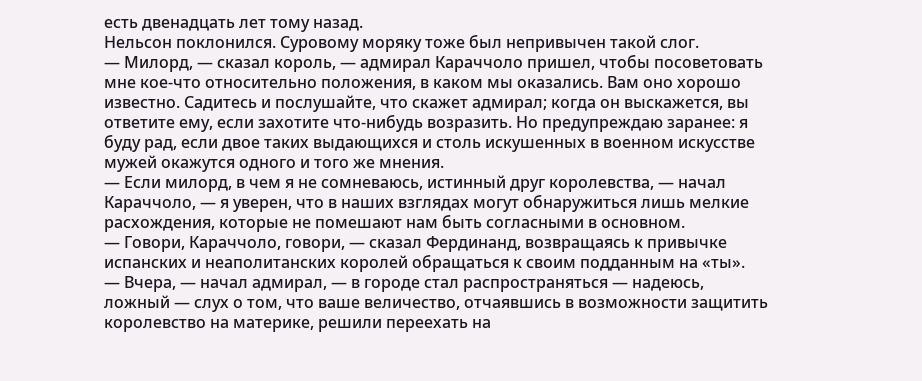есть двенадцать лет тому назад.
Нельсон поклонился. Суровому моряку тоже был непривычен такой слог.
— Милорд, — сказал король, — адмирал Караччоло пришел, чтобы посоветовать мне кое-что относительно положения, в каком мы оказались. Вам оно хорошо известно. Садитесь и послушайте, что скажет адмирал; когда он выскажется, вы ответите ему, если захотите что-нибудь возразить. Но предупреждаю заранее: я буду рад, если двое таких выдающихся и столь искушенных в военном искусстве мужей окажутся одного и того же мнения.
— Если милорд, в чем я не сомневаюсь, истинный друг королевства, — начал Караччоло, — я уверен, что в наших взглядах могут обнаружиться лишь мелкие расхождения, которые не помешают нам быть согласными в основном.
— Говори, Караччоло, говори, — сказал Фердинанд, возвращаясь к привычке испанских и неаполитанских королей обращаться к своим подданным на «ты».
— Вчера, — начал адмирал, — в городе стал распространяться — надеюсь, ложный — слух о том, что ваше величество, отчаявшись в возможности защитить королевство на материке, решили переехать на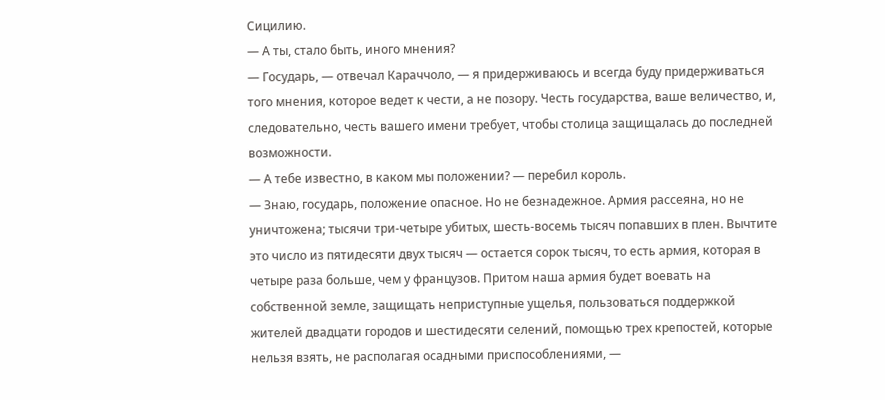Сицилию.
— А ты, стало быть, иного мнения?
— Государь, — отвечал Караччоло, — я придерживаюсь и всегда буду придерживаться того мнения, которое ведет к чести, а не позору. Честь государства, ваше величество, и, следовательно, честь вашего имени требует, чтобы столица защищалась до последней возможности.
— А тебе известно, в каком мы положении? — перебил король.
— Знаю, государь, положение опасное. Но не безнадежное. Армия рассеяна, но не уничтожена; тысячи три-четыре убитых, шесть-восемь тысяч попавших в плен. Вычтите это число из пятидесяти двух тысяч — остается сорок тысяч, то есть армия, которая в четыре раза больше, чем у французов. Притом наша армия будет воевать на собственной земле, защищать неприступные ущелья, пользоваться поддержкой жителей двадцати городов и шестидесяти селений, помощью трех крепостей, которые нельзя взять, не располагая осадными приспособлениями, —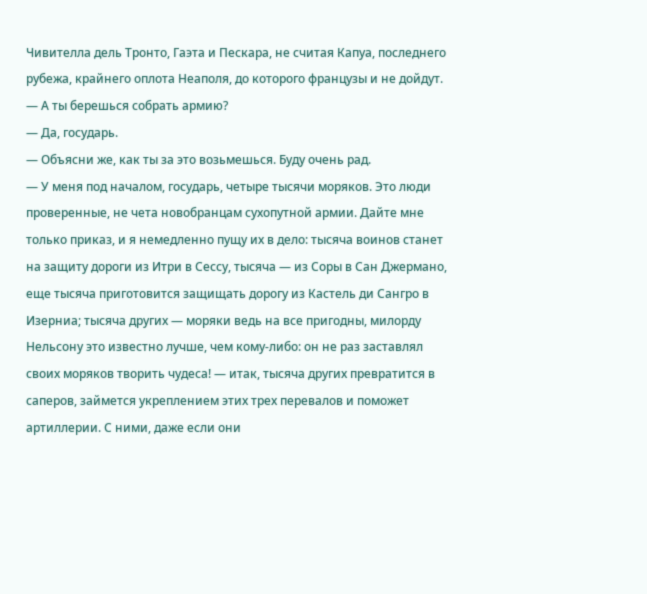Чивителла дель Тронто, Гаэта и Пескара, не считая Капуа, последнего рубежа, крайнего оплота Неаполя, до которого французы и не дойдут.
— А ты берешься собрать армию?
— Да, государь.
— Объясни же, как ты за это возьмешься. Буду очень рад.
— У меня под началом, государь, четыре тысячи моряков. Это люди проверенные, не чета новобранцам сухопутной армии. Дайте мне только приказ, и я немедленно пущу их в дело: тысяча воинов станет на защиту дороги из Итри в Сессу, тысяча — из Соры в Сан Джермано, еще тысяча приготовится защищать дорогу из Кастель ди Сангро в Изерниа; тысяча других — моряки ведь на все пригодны, милорду Нельсону это известно лучше, чем кому-либо: он не раз заставлял своих моряков творить чудеса! — итак, тысяча других превратится в саперов, займется укреплением этих трех перевалов и поможет артиллерии. С ними, даже если они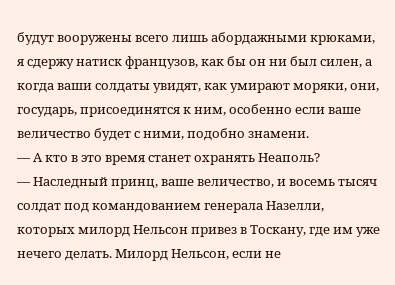будут вооружены всего лишь абордажными крюками, я сдержу натиск французов, как бы он ни был силен, а когда ваши солдаты увидят, как умирают моряки, они, государь, присоединятся к ним, особенно если ваше величество будет с ними, подобно знамени.
— А кто в это время станет охранять Неаполь?
— Наследный принц, ваше величество, и восемь тысяч солдат под командованием генерала Назелли, которых милорд Нельсон привез в Тоскану, где им уже нечего делать. Милорд Нельсон, если не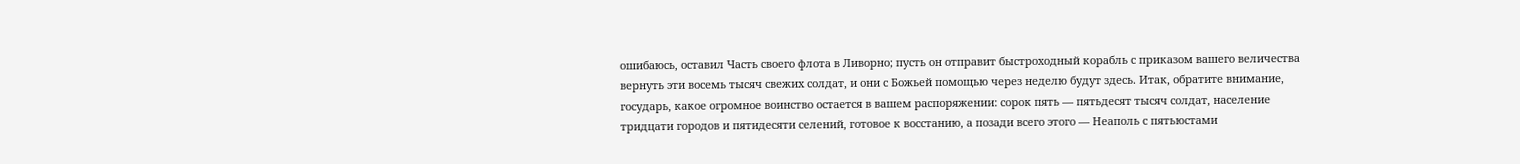ошибаюсь, оставил Часть своего флота в Ливорно; пусть он отправит быстроходный корабль с приказом вашего величества вернуть эти восемь тысяч свежих солдат, и они с Божьей помощью через неделю будут здесь. Итак, обратите внимание, государь, какое огромное воинство остается в вашем распоряжении: сорок пять — пятьдесят тысяч солдат, население тридцати городов и пятидесяти селений, готовое к восстанию, а позади всего этого — Неаполь с пятьюстами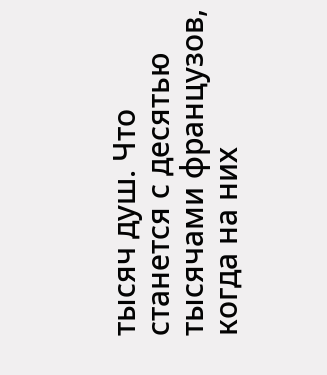тысяч душ. Что станется с десятью тысячами французов, когда на них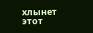хлынет этот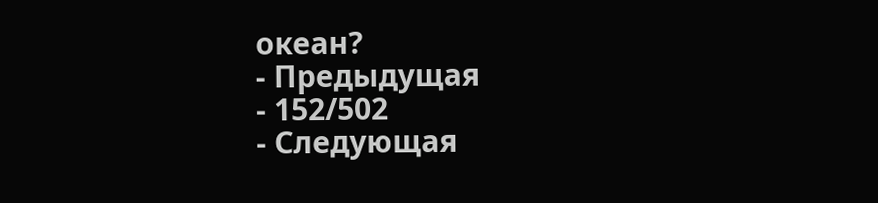океан?
- Предыдущая
- 152/502
- Следующая